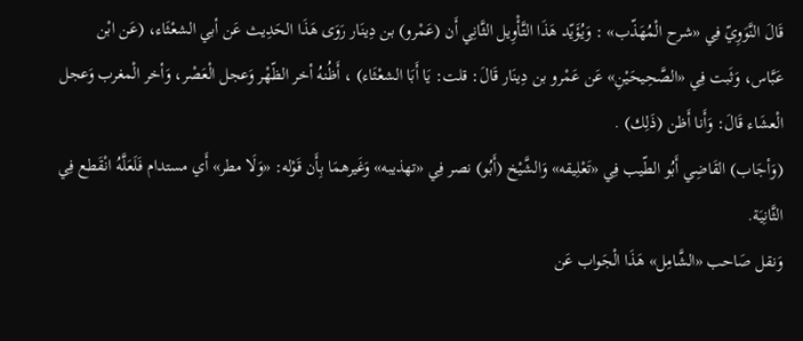قَالَ النَّوَوِيّ فِي «شرح الْمُهَذّب» : وَيُؤَيّد هَذَا التَّأْوِيل الثَّانِي أَن (عَمْرو) بن دِينَار رَوَى هَذَا الحَدِيث عَن أبي الشعْثَاء، (عَن ابْن عَبَّاس، وَثَبت فِي «الصَّحِيحَيْنِ» عَن عَمْرو بن دِينَار قَالَ: قلت: يَا أَبَا الشعْثَاء) ، أَظُنهُ أخر الظّهْر وَعجل الْعَصْر، وَأخر الْمغرب وَعجل الْعشَاء قَالَ: وَأَنا أَظن (ذَلِك) .
(وَأجَاب) القَاضِي أَبُو الطّيب فِي «تَعْلِيقه» وَالشَّيْخ (أَبُو) نصر فِي «تهذيبه» وَغَيرهمَا بِأَن قَوْله: «وَلَا مطر» أَي مستدام فَلَعَلَّهُ انْقَطع فِي الثَّانِيَة.
وَنقل صَاحب «الشَّامِل» هَذَا الْجَواب عَن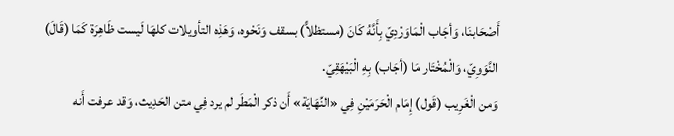أَصْحَابنَا، وَأجَاب الْمَاوَرْدِيّ بِأَنَّهُ كَانَ (مستظلاًّ) بسقف وَنَحْوه، وَهَذِه التأويلات كلهَا لَيست ظَاهِرَة كَمَا (قَالَ) النَّوَوِيّ، وَالْمُخْتَار مَا (أجَاب) بِهِ الْبَيْهَقِيّ.
وَمن الْغَرِيب (قَول) إِمَام الْحَرَمَيْنِ فِي «النِّهَايَة» أَن ذكر الْمَطَر لم يرد فِي متن الحَدِيث، وَقد عرفت أَنه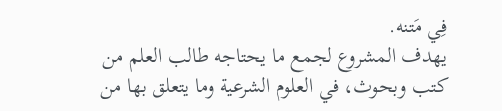فِي مَتنه.
يهدف المشروع لجمع ما يحتاجه طالب العلم من كتب وبحوث، في العلوم الشرعية وما يتعلق بها من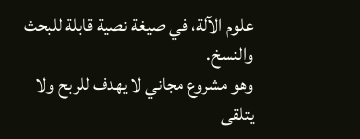علوم الآلة، في صيغة نصية قابلة للبحث والنسخ.
وهو مشروع مجاني لا يهدف للربح ولا يتلقى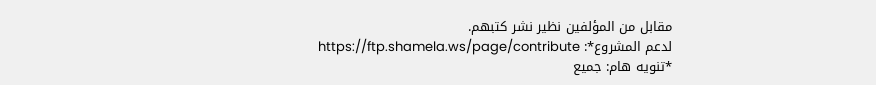مقابل من المؤلفين نظير نشر كتبهم.
لدعم المشروع*: https://ftp.shamela.ws/page/contribute
*تنويه هام: جميع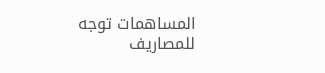المساهمات توجه للمصاريف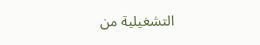التشغيلية من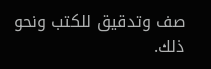صف وتدقيق للكتب ونحو ذلك.